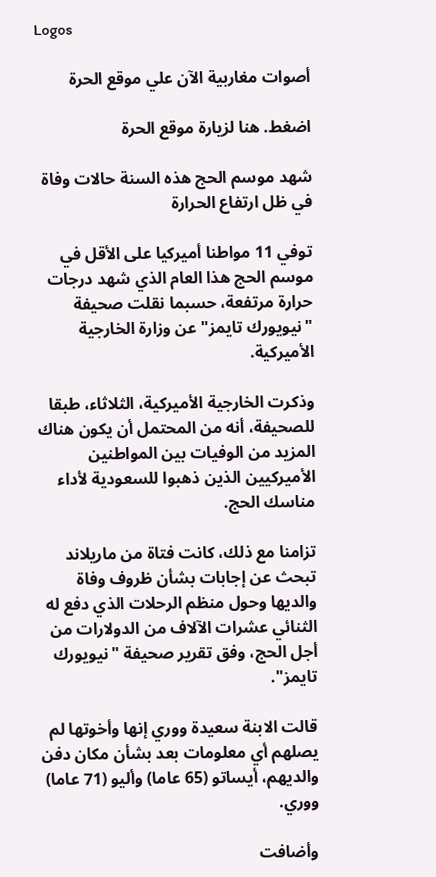Logos

أصوات مغاربية الآن علي موقع الحرة

اضغط. هنا لزيارة موقع الحرة

شهد موسم الحج هذه السنة حالات وفاة في ظل ارتفاع الحرارة

توفي 11 مواطنا أميركيا على الأقل في موسم الحج هذا العام الذي شهد درجات حرارة مرتفعة، حسبما نقلت صحيفة "نيويورك تايمز" عن وزارة الخارجية الأميركية.

وذكرت الخارجية الأميركية، الثلاثاء، طبقا للصحيفة، أنه من المحتمل أن يكون هناك المزيد من الوفيات بين المواطنين الأميركيين الذين ذهبوا للسعودية لأداء مناسك الحج.

تزامنا مع ذلك، كانت فتاة من ماريلاند تبحث عن إجابات بشأن ظروف وفاة والديها وحول منظم الرحلات الذي دفع له الثنائي عشرات الآلاف من الدولارات من أجل الحج، وفق تقرير صحيفة "نيويورك تايمز".

قالت الابنة سعيدة ووري إنها وأخوتها لم يصلهم أي معلومات بعد بشأن مكان دفن والديهم، أيساتو (65 عاما) وأليو (71 عاما) ووري.

وأضافت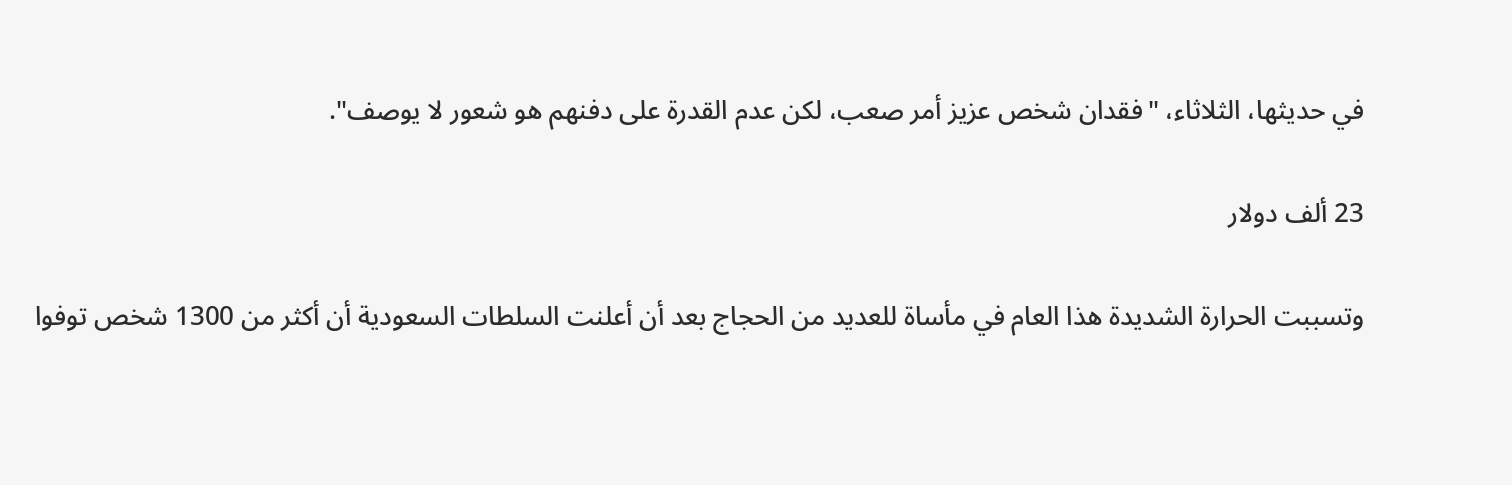في حديثها، الثلاثاء، "فقدان شخص عزيز أمر صعب، لكن عدم القدرة على دفنهم هو شعور لا يوصف".

23 ألف دولار

وتسببت الحرارة الشديدة هذا العام في مأساة للعديد من الحجاج بعد أن أعلنت السلطات السعودية أن أكثر من 1300 شخص توفوا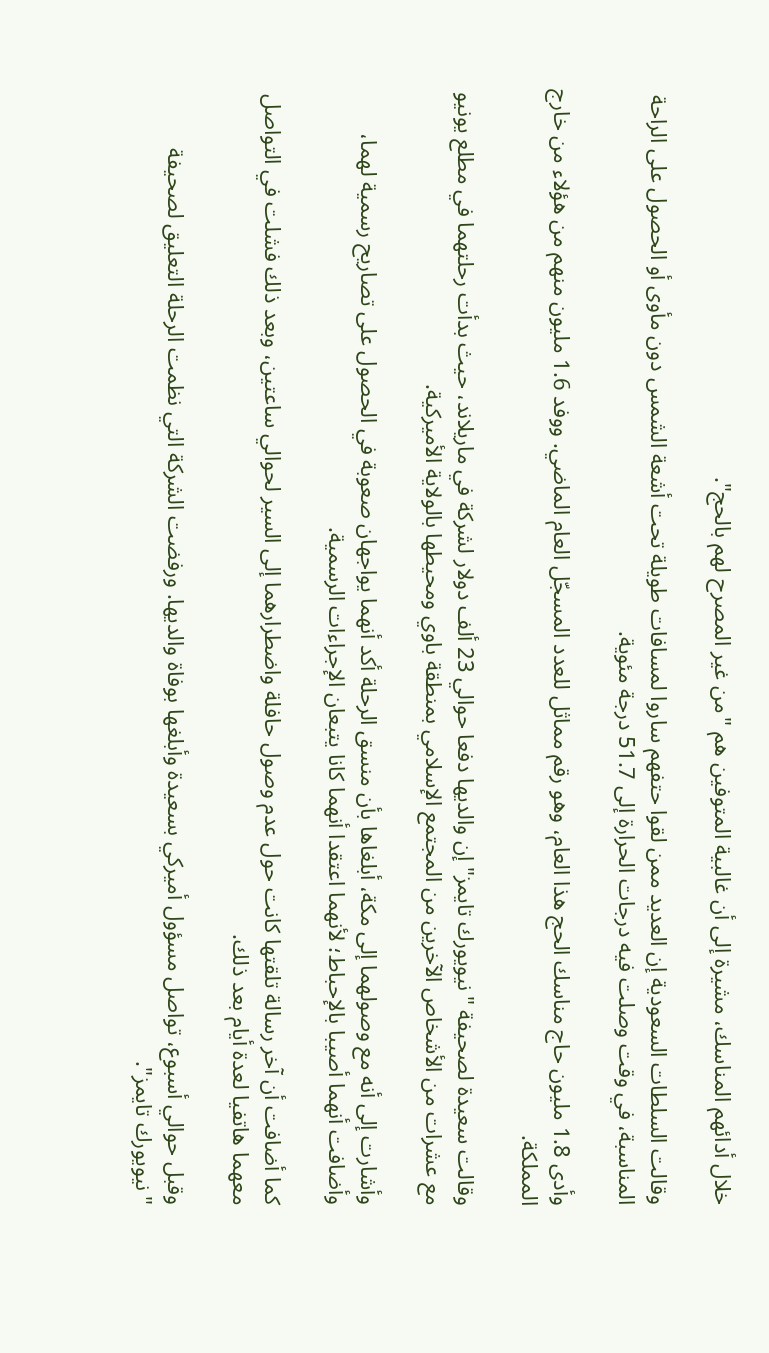خلال أدائهم المناسك، مشيرة إلى أن غالبية المتوفين هم "من غير المصرح لهم بالحج".

وقالت السلطات السعودية إن العديد ممن لقوا حتفهم ساروا لمسافات طويلة تحت أشعة الشمس دون مأوى أو الحصول على الراحة المناسبة، في وقت وصلت فيه درجات الحرارة إلى 51.7 درجة مئوية.

وأدى 1.8 مليون حاج مناسك الحج هذا العام، وهو رقم مماثل للعدد المسجّل العام الماضي. ووفد 1.6 مليون منهم من هؤلاء من خارج المملكة.

وقالت سعيدة لصحيفة "نيويورك تايمز" إن والديها دفعا حوالي 23 ألف دولار لشركة في ماريلاند، حيث بدأت رحلتهما في مطلع يونيو مع عشرات من الأشخاص الآخرين من المجتمع الإسلامي بمنطقة باوي ومحيطها بالولاية الأميركية.

وأشارت إلى أنه مع وصولهما إلى مكة، أبلغاها بأن منسق الرحلة أكد أنهما يواجهان صعوبة في الحصول على تصاريح رسمية لهما، وأضافت أنهما أصيبا بالإحباط؛ لأنهما اعتقدا أنهما كانا يتبعان الإجراءات الرسمية.

كما أضافت أن آخر رسالة تلقتها كانت حول عدم وصول حافلة واضطرارهما إلى السير لحوالي ساعتين، وبعد ذلك فشلت في التواصل معهما هاتفيا لعدة أيام بعد ذلك.

وقبل حوالي أسبوع، تواصل مسؤول أميركي بسعيدة وأبلغها بوفاة والديها. ورفضت الشركة التي نظمت الرحلة التعليق لصحيفة "نيويورك تايمز".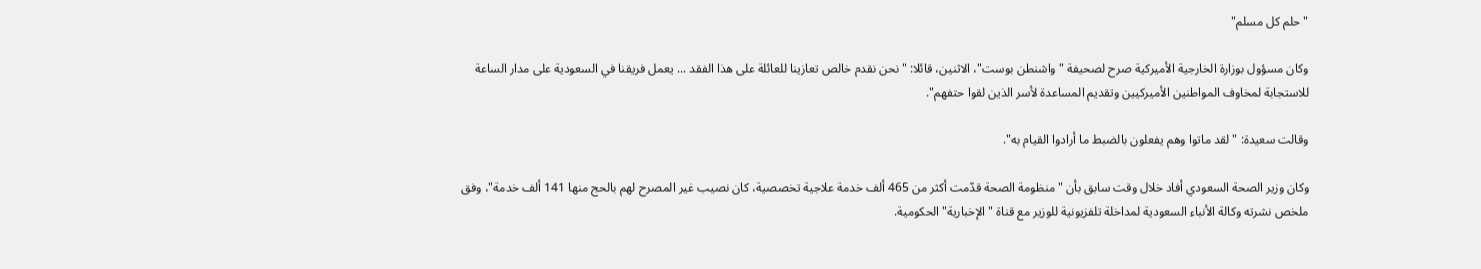"حلم كل مسلم"

وكان مسؤول بوزارة الخارجية الأميركية صرح لصحيفة "واشنطن بوست"، الاثنين، قائلا: "نحن نقدم خالص تعازينا للعائلة على هذا الفقد ... يعمل فريقنا في السعودية على مدار الساعة للاستجابة لمخاوف المواطنين الأميركيين وتقديم المساعدة لأسر الذين لقوا حتفهم".

وقالت سعيدة: "لقد ماتوا وهم يفعلون بالضبط ما أرادوا القيام به".

وكان وزير الصحة السعودي أفاد خلال وقت سابق بأن "منظومة الصحة قدّمت أكثر من 465 ألف خدمة علاجية تخصصية، كان نصيب غير المصرح لهم بالحج منها 141 ألف خدمة"، وفق ملخص نشرته وكالة الأنباء السعودية لمداخلة تلفزيونية للوزير مع قناة "الإخبارية" الحكومية.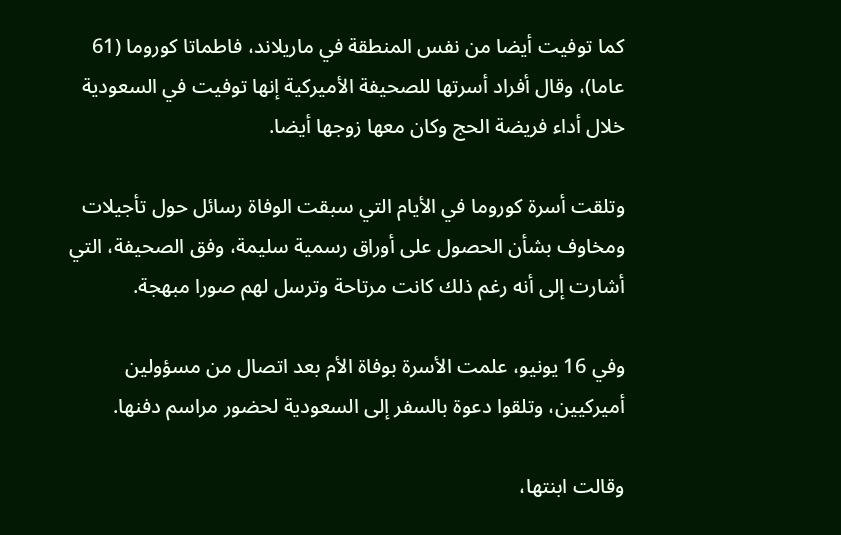كما توفيت أيضا من نفس المنطقة في ماريلاند، فاطماتا كوروما (61 عاما)، وقال أفراد أسرتها للصحيفة الأميركية إنها توفيت في السعودية خلال أداء فريضة الحج وكان معها زوجها أيضا.

وتلقت أسرة كوروما في الأيام التي سبقت الوفاة رسائل حول تأجيلات ومخاوف بشأن الحصول على أوراق رسمية سليمة، وفق الصحيفة، التي أشارت إلى أنه رغم ذلك كانت مرتاحة وترسل لهم صورا مبهجة.

وفي 16 يونيو، علمت الأسرة بوفاة الأم بعد اتصال من مسؤولين أميركيين، وتلقوا دعوة بالسفر إلى السعودية لحضور مراسم دفنها.

وقالت ابنتها،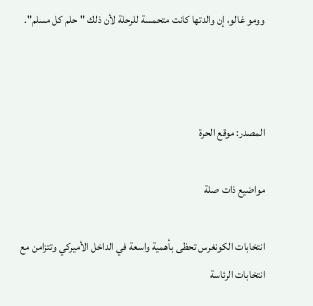وومو غالو، إن والدتها كانت متحمسة للرحلة لأن ذلك "حلم كل مسلم".



المصدر: موقع الحرة

مواضيع ذات صلة

انتخابات الكونغرس تحظى بأهمية واسعة في الداخل الأميركي وتتزامن مع انتخابات الرئاسة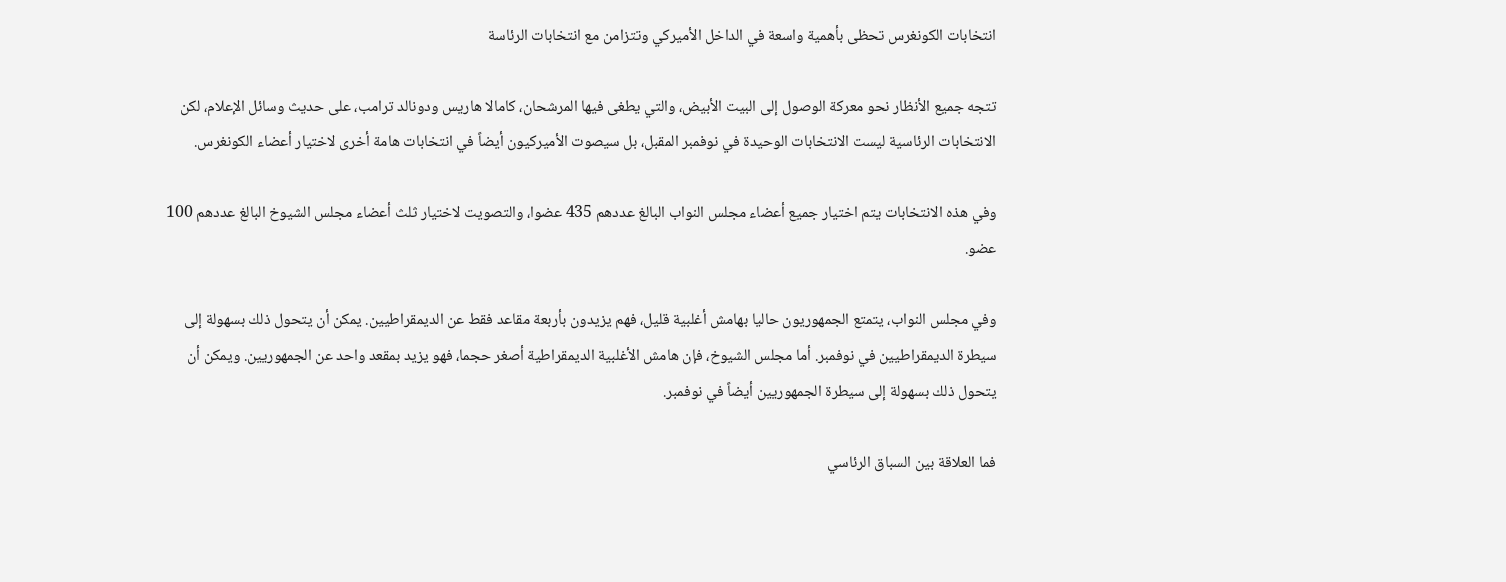انتخابات الكونغرس تحظى بأهمية واسعة في الداخل الأميركي وتتزامن مع انتخابات الرئاسة

تتجه جميع الأنظار نحو معركة الوصول إلى البيت الأبيض، والتي يطغى فيها المرشحان، كامالا هاريس ودونالد ترامب، على حديث وسائل الإعلام، لكن الانتخابات الرئاسية ليست الانتخابات الوحيدة في نوفمبر المقبل، بل سيصوت الأميركيون أيضاً في انتخابات هامة أخرى لاختيار أعضاء الكونغرس.

وفي هذه الانتخابات يتم اختيار جميع أعضاء مجلس النواب البالغ عددهم 435 عضوا، والتصويت لاختيار ثلث أعضاء مجلس الشيوخ البالغ عددهم 100 عضو.

وفي مجلس النواب، يتمتع الجمهوريون حاليا بهامش أغلبية قليل، فهم يزيدون بأربعة مقاعد فقط عن الديمقراطيين. يمكن أن يتحول ذلك بسهولة إلى سيطرة الديمقراطيين في نوفمبر. أما مجلس الشيوخ، فإن هامش الأغلبية الديمقراطية أصغر حجما، فهو يزيد بمقعد واحد عن الجمهوريين. ويمكن أن يتحول ذلك بسهولة إلى سيطرة الجمهوريين أيضاً في نوفمبر.

فما العلاقة بين السباق الرئاسي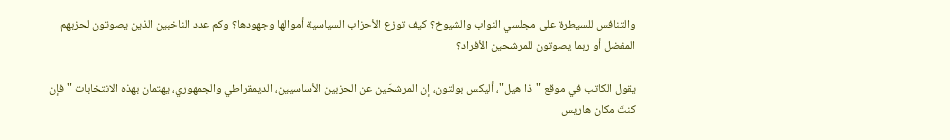والتنافس للسيطرة على مجلسي النواب والشيوخ؟ كيف توزع الأحزاب السياسية أموالها وجهودها؟ وكم عدد الناخبين الذين يصوتون لحزبهم المفضل أو ربما يصوتون للمرشحين الأفراد؟

يقول الكاتب في موقع "ذا هيل"، أليكس بولتون، إن المرشحَين عن الحزبين الأساسيين، الديمقراطي والجمهوري، يهتمان بهذه الانتخابات "فإن كنتَ مكان هاريس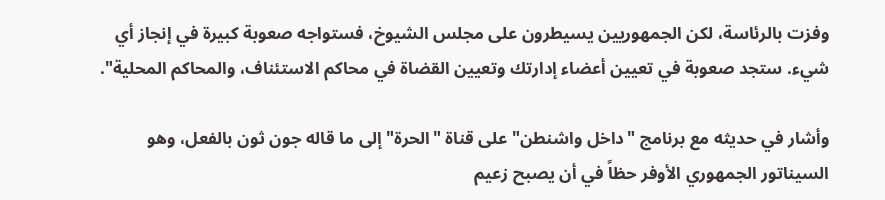وفزت بالرئاسة، لكن الجمهوريين يسيطرون على مجلس الشيوخ، فستواجه صعوبة كبيرة في إنجاز أي شيء. ستجد صعوبة في تعيين أعضاء إدارتك وتعيين القضاة في محاكم الاستئناف، والمحاكم المحلية".

وأشار في حديثه مع برنامج "داخل واشنطن" على قناة "الحرة" إلى ما قاله جون ثون بالفعل، وهو السيناتور الجمهوري الأوفر حظاً في أن يصبح زعيم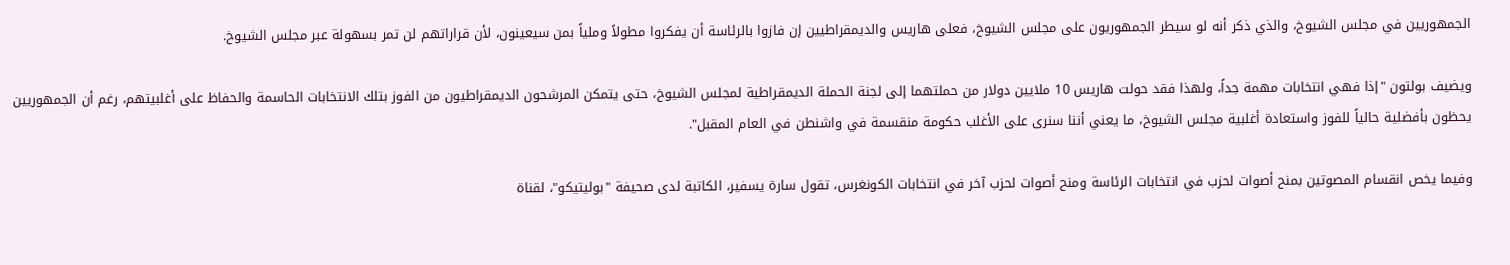الجمهوريين في مجلس الشيوخ، والذي ذكر أنه لو سيطر الجمهوريون على مجلس الشيوخ، فعلى هاريس والديمقراطيين إن فازوا بالرئاسة أن يفكروا مطولاً وملياً بمن سيعينون، لأن قراراتهم لن تمر بسهولة عبر مجلس الشيوخ.

ويضيف بولتون "إذا فهي انتخابات مهمة جداً، ولهذا فقد حولت هاريس 10 ملايين دولار من حملتهما إلى لجنة الحملة الديمقراطية لمجلس الشيوخ، حتى يتمكن المرشحون الديمقراطيون من الفوز بتلك الانتخابات الحاسمة والحفاظ على أغلبيتهم، رغم أن الجمهوريين يحظون بأفضلية حالياً للفوز واستعادة أغلبية مجلس الشيوخ، ما يعني أننا سنرى على الأغلب حكومة منقسمة في واشنطن في العام المقبل".

وفيما يخص انقسام المصوتين بمنح أصوات لحزب في انتخابات الرئاسة ومنح أصوات لحزب آخر في انتخابات الكونغرس، تقول سارة يسفير، الكاتبة لدى صحيفة "بوليتيكو"، لقناة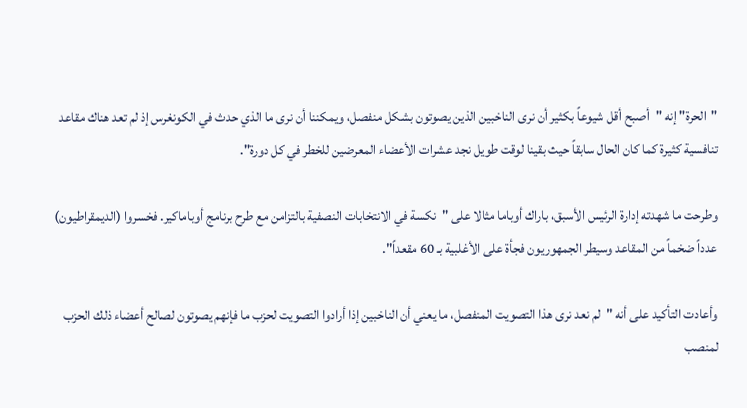"الحرة" إنه "أصبح أقل شيوعاً بكثير أن نرى الناخبين الذين يصوتون بشكل منفصل، ويمكننا أن نرى ما الذي حدث في الكونغرس إذ لم تعد هناك مقاعد تنافسية كثيرة كما كان الحال سابقاً حيث بقينا لوقت طويل نجد عشرات الأعضاء المعرضين للخطر في كل دورة".

وطرحت ما شهدته إدارة الرئيس الأسبق، باراك أوباما مثالا على "نكسة في الانتخابات النصفية بالتزامن مع طرح برنامج أوباماكير. فخسروا (الديمقراطيون) عدداً ضخماً من المقاعد وسيطر الجمهوريون فجأة على الأغلبية بـ 60 مقعداً".

وأعادت التأكيد على أنه "لم نعد نرى هذا التصويت المنفصل، ما يعني أن الناخبين إذا أرادوا التصويت لحزب ما فإنهم يصوتون لصالح أعضاء ذلك الحزب لمنصب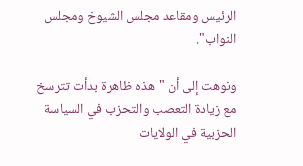الرئيس ومقاعد مجلس الشيوخ ومجلس النواب".

ونوهت إلى أن "هذه ظاهرة بدأت تترسخ مع زيادة التعصب والتحزب في السياسة الحزبية في الولايات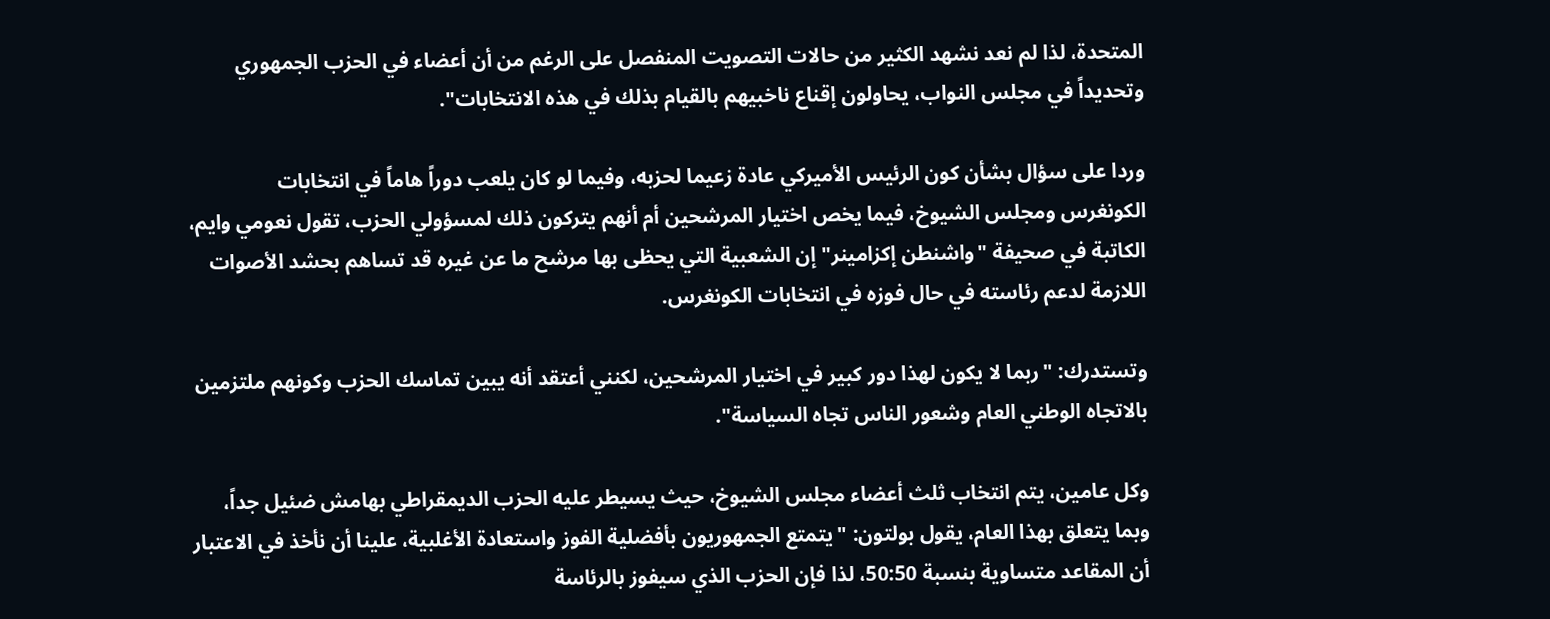المتحدة، لذا لم نعد نشهد الكثير من حالات التصويت المنفصل على الرغم من أن أعضاء في الحزب الجمهوري وتحديداً في مجلس النواب، يحاولون إقناع ناخبيهم بالقيام بذلك في هذه الانتخابات".

وردا على سؤال بشأن كون الرئيس الأميركي عادة زعيما لحزبه، وفيما لو كان يلعب دوراً هاماً في انتخابات الكونغرس ومجلس الشيوخ، فيما يخص اختيار المرشحين أم أنهم يتركون ذلك لمسؤولي الحزب، تقول نعومي وايم، الكاتبة في صحيفة "واشنطن إكزامينر" إن الشعبية التي يحظى بها مرشح ما عن غيره قد تساهم بحشد الأصوات اللازمة لدعم رئاسته في حال فوزه في انتخابات الكونغرس.

وتستدرك: "ربما لا يكون لهذا دور كبير في اختيار المرشحين، لكنني أعتقد أنه يبين تماسك الحزب وكونهم ملتزمين بالاتجاه الوطني العام وشعور الناس تجاه السياسة".

وكل عامين، يتم انتخاب ثلث أعضاء مجلس الشيوخ، حيث يسيطر عليه الحزب الديمقراطي بهامش ضئيل جداً، وبما يتعلق بهذا العام، يقول بولتون: "يتمتع الجمهوريون بأفضلية الفوز واستعادة الأغلبية، علينا أن نأخذ في الاعتبار أن المقاعد متساوية بنسبة 50:50، لذا فإن الحزب الذي سيفوز بالرئاسة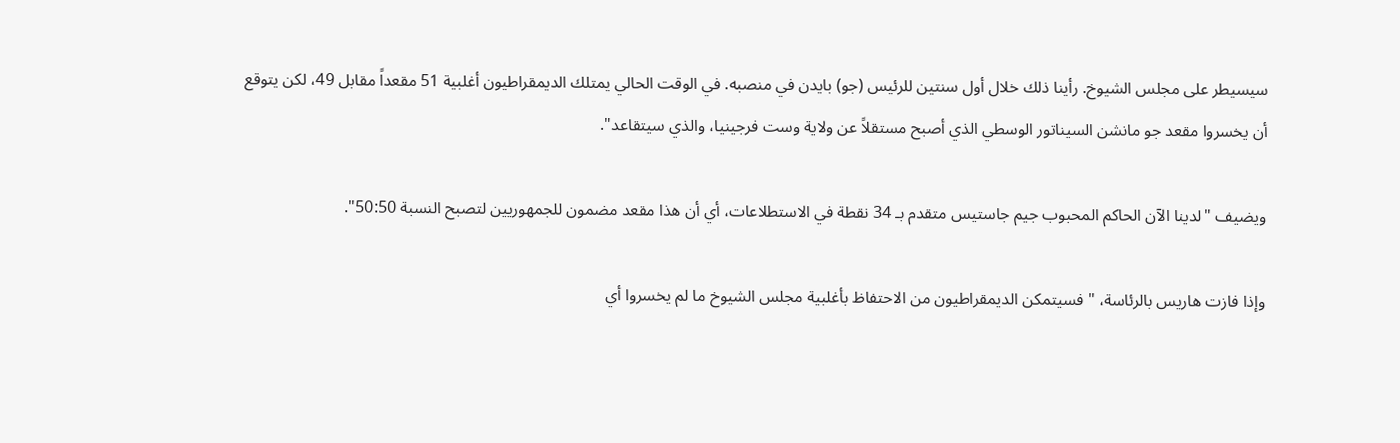سيسيطر على مجلس الشيوخ. رأينا ذلك خلال أول سنتين للرئيس (جو) بايدن في منصبه. في الوقت الحالي يمتلك الديمقراطيون أغلبية 51 مقعداً مقابل 49، لكن يتوقع أن يخسروا مقعد جو مانشن السيناتور الوسطي الذي أصبح مستقلاً عن ولاية وست فرجينيا، والذي سيتقاعد".

ويضيف "لدينا الآن الحاكم المحبوب جيم جاستيس متقدم بـ 34 نقطة في الاستطلاعات، أي أن هذا مقعد مضمون للجمهوريين لتصبح النسبة 50:50".

وإذا فازت هاريس بالرئاسة، "فسيتمكن الديمقراطيون من الاحتفاظ بأغلبية مجلس الشيوخ ما لم يخسروا أي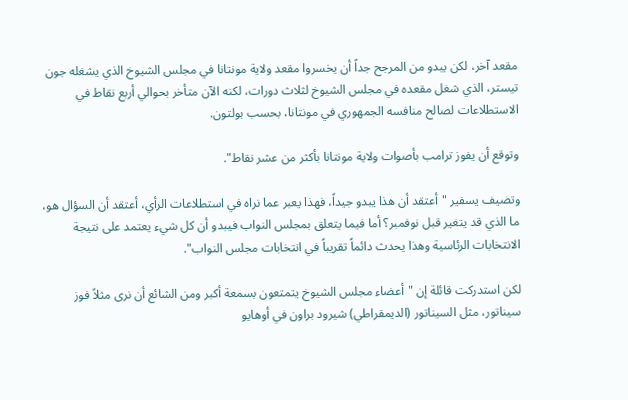مقعد آخر، لكن يبدو من المرجح جداً أن يخسروا مقعد ولاية مونتانا في مجلس الشيوخ الذي يشغله جون تيستر، الذي شغل مقعده في مجلس الشيوخ لثلاث دورات، لكنه الآن متأخر بحوالي أربع نقاط في الاستطلاعات لصالح منافسه الجمهوري في مونتانا، بحسب بولتون.

وتوقع أن يفوز ترامب بأصوات ولاية مونتانا بأكثر من عشر نقاط".

وتضيف يسفير "أعتقد أن هذا يبدو جيداً، فهذا يعبر عما نراه في استطلاعات الرأي، أعتقد أن السؤال هو، ما الذي قد يتغير قبل نوفمبر؟ أما فيما يتعلق بمجلس النواب فيبدو أن كل شيء يعتمد على نتيجة الانتخابات الرئاسية وهذا يحدث دائماً تقريباً في انتخابات مجلس النواب".

لكن استدركت قائلة إن "أعضاء مجلس الشيوخ يتمتعون بسمعة أكبر ومن الشائع أن نرى مثلاً فوز سيناتور، مثل السيناتور (الديمقراطي) شيرود براون في أوهايو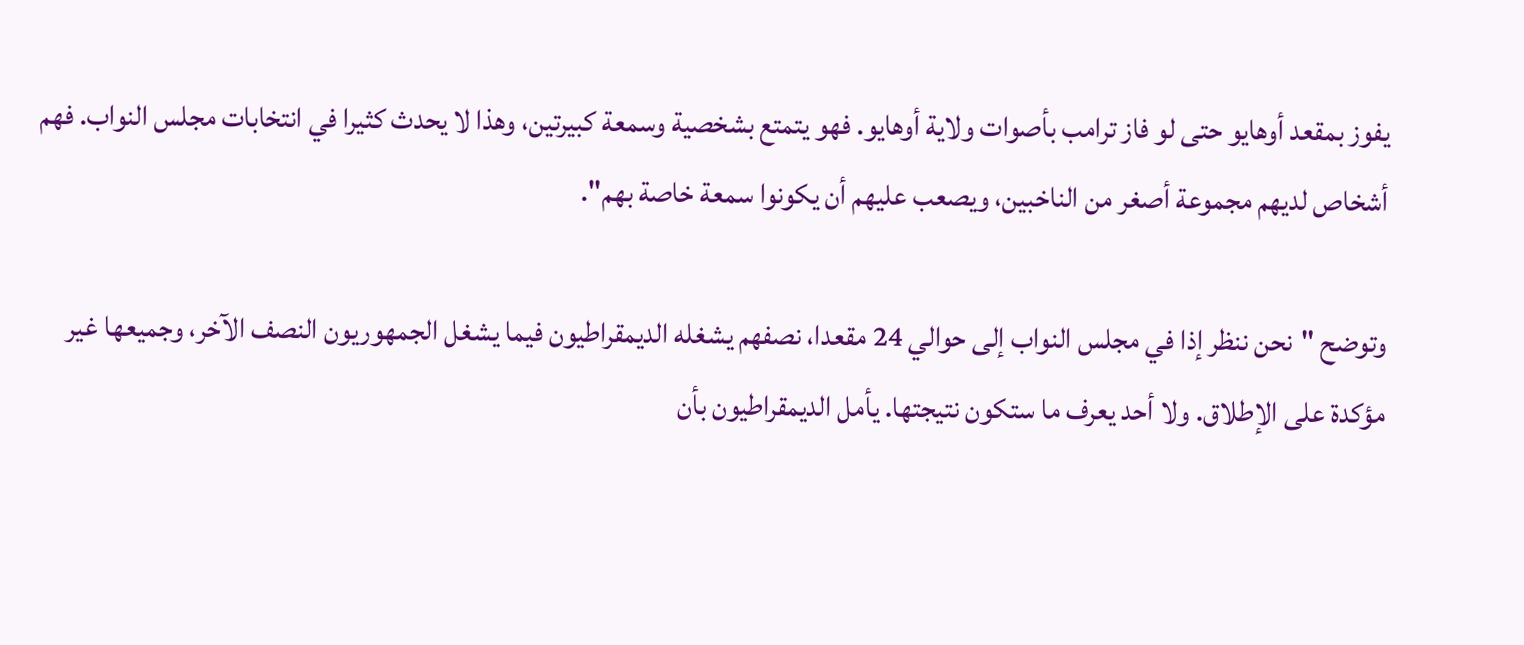يفوز بمقعد أوهايو حتى لو فاز ترامب بأصوات ولاية أوهايو. فهو يتمتع بشخصية وسمعة كبيرتين، وهذا لا يحدث كثيرا في انتخابات مجلس النواب. فهم أشخاص لديهم مجموعة أصغر من الناخبين، ويصعب عليهم أن يكونوا سمعة خاصة بهم".

وتوضح "نحن ننظر إذا في مجلس النواب إلى حوالي 24 مقعدا، نصفهم يشغله الديمقراطيون فيما يشغل الجمهوريون النصف الآخر، وجميعها غير مؤكدة على الإطلاق. ولا أحد يعرف ما ستكون نتيجتها. يأمل الديمقراطيون بأن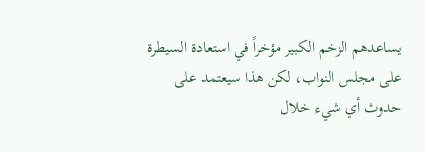يساعدهم الزخم الكبير مؤخراً في استعادة السيطرة على مجلس النواب، لكن هذا سيعتمد على حدوث أي شيء خلال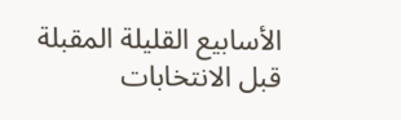الأسابيع القليلة المقبلة قبل الانتخابات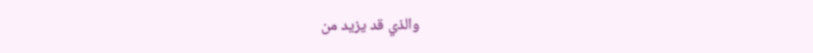والذي قد يزيد من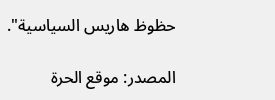حظوظ هاريس السياسية".

المصدر: موقع الحرة